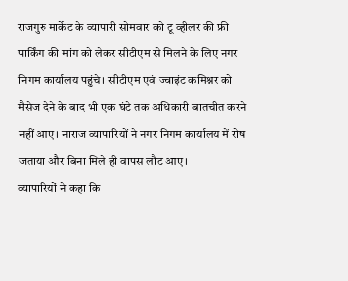राजगुरु मार्केट के व्यापारी सोमवार को टू व्हीलर की फ्री पार्किंग की मांग को लेकर सीटीएम से मिलने के लिए नगर निगम कार्यालय पहुंचे। सीटीएम एवं ज्वाइंट कमिश्नर को मैसेज देने के बाद भी एक घंटे तक अधिकारी बातचीत करने नहीं आए। नाराज व्यापारियों ने नगर निगम कार्यालय में रोष जताया और बिना मिले ही वापस लौट आए।
व्यापारियों ने कहा कि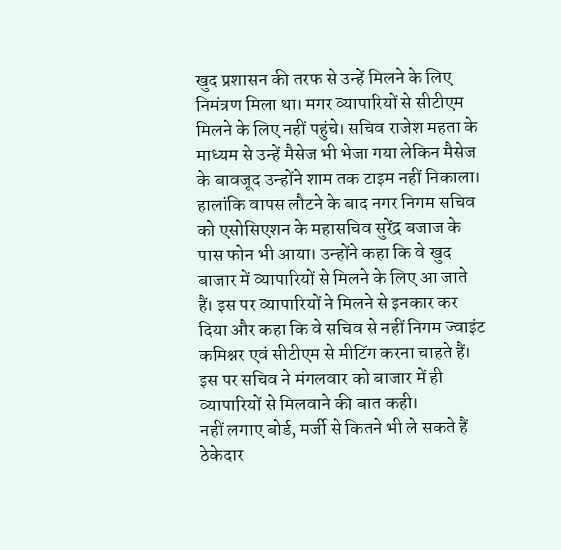खुद प्रशासन की तरफ से उन्हें मिलने के लिए निमंत्रण मिला था। मगर व्यापारियों से सीटीएम मिलने के लिए नहीं पहुंचे। सचिव राजेश महता के माध्यम से उन्हें मैसेज भी भेजा गया लेकिन मैसेज के बावजूद उन्होंने शाम तक टाइम नहीं निकाला। हालांकि वापस लौटने के बाद नगर निगम सचिव को एसोसिएशन के महासचिव सुरेंद्र बजाज के पास फोन भी आया। उन्होंने कहा कि वे खुद बाजार में व्यापारियों से मिलने के लिए आ जाते हैं। इस पर व्यापारियों ने मिलने से इनकार कर दिया और कहा कि वे सचिव से नहीं निगम ज्वाइंट कमिश्नर एवं सीटीएम से मीटिंग करना चाहते हैं। इस पर सचिव ने मंगलवार को बाजार में ही व्यापारियों से मिलवाने की बात कही।
नहीं लगाए बोर्ड, मर्जी से कितने भी ले सकते हैं ठेकेदार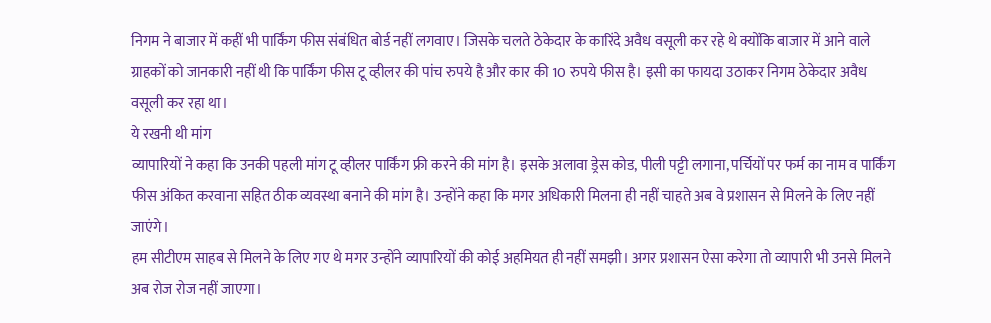निगम ने बाजार में कहीं भी पार्किंग फीस संबंधित बोर्ड नहीं लगवाए। जिसके चलते ठेकेदार के कारिंदे अवैध वसूली कर रहे थे क्योंकि बाजार में आने वाले ग्राहकों को जानकारी नहीं थी कि पार्किंग फीस टू व्हीलर की पांच रुपये है और कार की 10 रुपये फीस है। इसी का फायदा उठाकर निगम ठेकेदार अवैध वसूली कर रहा था।
ये रखनी थी मांग
व्यापारियों ने कहा कि उनकी पहली मांग टू व्हीलर पार्किंग फ्री करने की मांग है। इसके अलावा ड्रेस कोड, पीली पट्टी लगाना, पर्चियों पर फर्म का नाम व पार्किंग फीस अंकित करवाना सहित ठीक व्यवस्था बनाने की मांग है। उन्होंने कहा कि मगर अधिकारी मिलना ही नहीं चाहते अब वे प्रशासन से मिलने के लिए नहीं जाएंगे।
हम सीटीएम साहब से मिलने के लिए गए थे मगर उन्होंने व्यापारियों की कोई अहमियत ही नहीं समझी। अगर प्रशासन ऐसा करेगा तो व्यापारी भी उनसे मिलने अब रोज रोज नहीं जाएगा।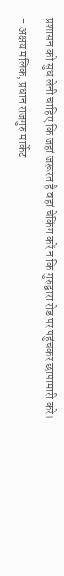प्रशासन को सुध लेनी चाहिए कि जहां जरूरत है वहां चेकिंग करें न कि गुरुद्वारा रोड पर पहुंचकर छापामारी करे।
- अक्षय मलिक, प्रधान राजगुरु मार्केट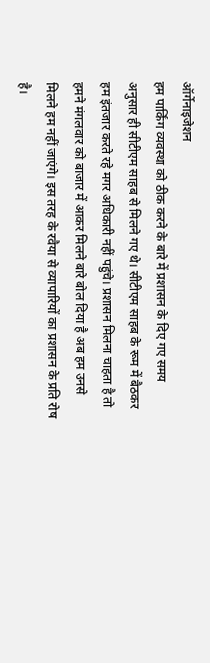ऑर्गेनाइजेशन
हम पार्किंग व्यवस्था को ठीक करने के बारे में प्रशासन के दिए गए समय अनुसार ही सीटीएम साहब से मिलने गए थे। सीटीएम साहब के रूम में बैठकर हम इंतजार करते रहे मगर अधिकारी नहीं पहुंचे। प्रशासन मिलना चाहता है तो हमने मंगलवार को बाजार में आकर मिलने बारे बोल दिया है अब हम उनसे मिलने हम नहीं जाएंगे। इस तरह के रवैया से व्यापारियों का प्रशासन के प्रति रोष है।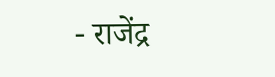- राजेंद्र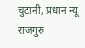चुटानी, प्रधान न्यू राजगुरु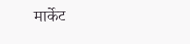मार्केट